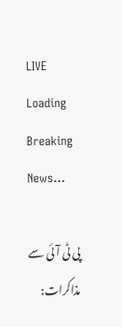LIVE
Loading Breaking News...

پی ٹی آئی سے مذاکرات: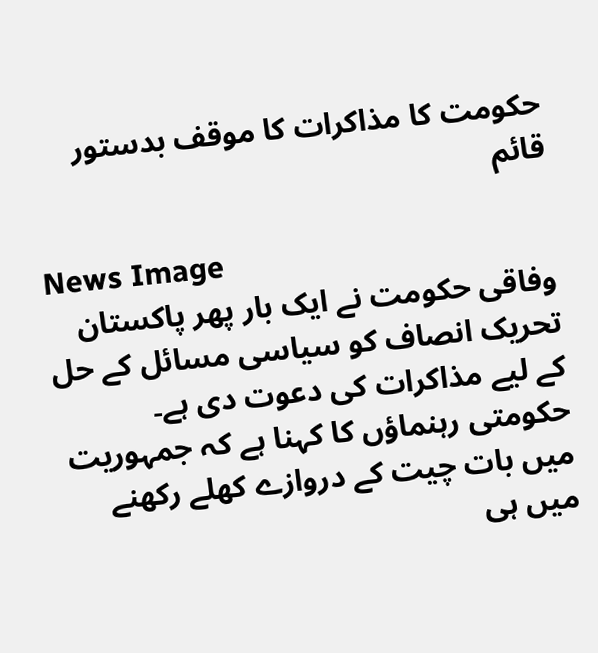حکومت کا مذاکرات کا موقف بدستور قائم

News Image
وفاقی حکومت نے ایک بار پھر پاکستان تحریک انصاف کو سیاسی مسائل کے حل کے لیے مذاکرات کی دعوت دی ہے۔ حکومتی رہنماؤں کا کہنا ہے کہ جمہوریت میں بات چیت کے دروازے کھلے رکھنے میں ہی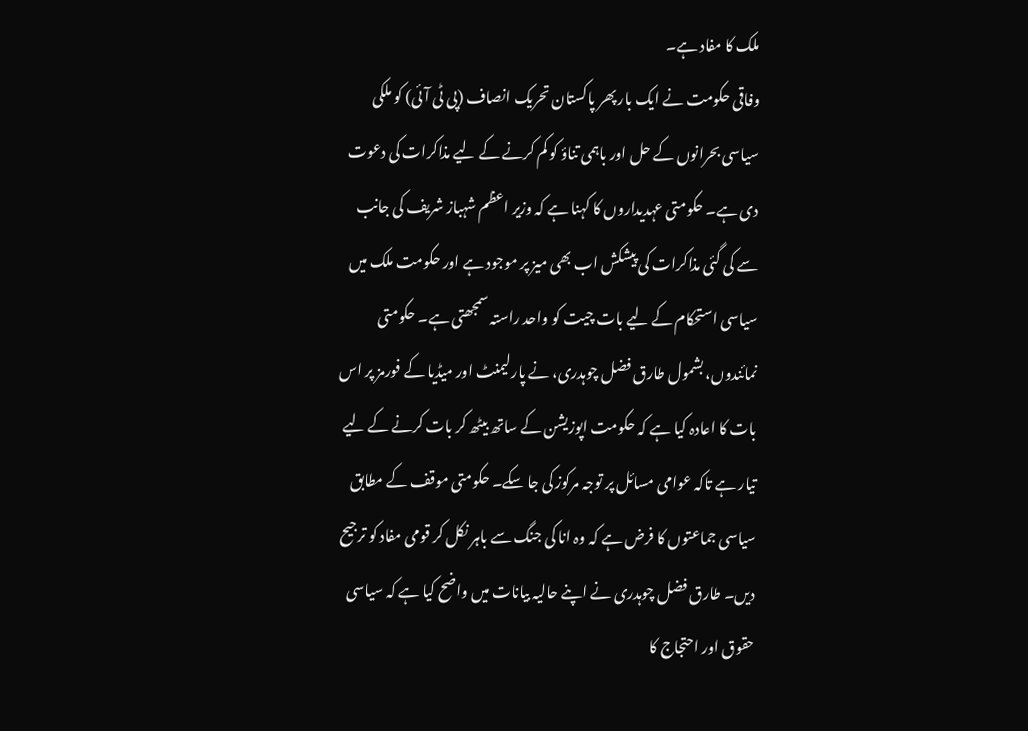ملک کا مفاد ہے۔
وفاقی حکومت نے ایک بار پھر پاکستان تحریک انصاف (پی ٹی آئی) کو ملکی سیاسی بحرانوں کے حل اور باہمی تناؤ کو کم کرنے کے لیے مذاکرات کی دعوت دی ہے۔ حکومتی عہدیداروں کا کہنا ہے کہ وزیر اعظم شہباز شریف کی جانب سے کی گئی مذاکرات کی پیشکش اب بھی میز پر موجود ہے اور حکومت ملک میں سیاسی استحکام کے لیے بات چیت کو واحد راستہ سمجھتی ہے۔ حکومتی نمائندوں، بشمول طارق فضل چوہدری، نے پارلیمنٹ اور میڈیا کے فورمز پر اس بات کا اعادہ کیا ہے کہ حکومت اپوزیشن کے ساتھ بیٹھ کر بات کرنے کے لیے تیار ہے تاکہ عوامی مسائل پر توجہ مرکوز کی جا سکے۔ حکومتی موقف کے مطابق سیاسی جماعتوں کا فرض ہے کہ وہ انا کی جنگ سے باہر نکل کر قومی مفاد کو ترجیح دیں۔ طارق فضل چوہدری نے اپنے حالیہ بیانات میں واضح کیا ہے کہ سیاسی حقوق اور احتجاج کا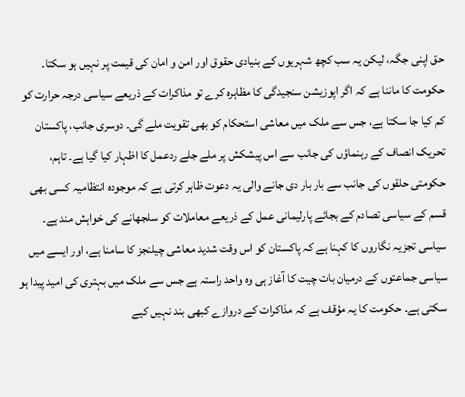حق اپنی جگہ، لیکن یہ سب کچھ شہریوں کے بنیادی حقوق اور امن و امان کی قیمت پر نہیں ہو سکتا۔ حکومت کا ماننا ہے کہ اگر اپوزیشن سنجیدگی کا مظاہرہ کرے تو مذاکرات کے ذریعے سیاسی درجہ حرارت کو کم کیا جا سکتا ہے، جس سے ملک میں معاشی استحکام کو بھی تقویت ملے گی۔ دوسری جانب، پاکستان تحریک انصاف کے رہنماؤں کی جانب سے اس پیشکش پر ملے جلے ردعمل کا اظہار کیا گیا ہے۔ تاہم، حکومتی حلقوں کی جانب سے بار بار دی جانے والی یہ دعوت ظاہر کرتی ہے کہ موجودہ انتظامیہ کسی بھی قسم کے سیاسی تصادم کے بجائے پارلیمانی عمل کے ذریعے معاملات کو سلجھانے کی خواہش مند ہے۔ سیاسی تجزیہ نگاروں کا کہنا ہے کہ پاکستان کو اس وقت شدید معاشی چیلنجز کا سامنا ہے، اور ایسے میں سیاسی جماعتوں کے درمیان بات چیت کا آغاز ہی وہ واحد راستہ ہے جس سے ملک میں بہتری کی امید پیدا ہو سکتی ہے۔ حکومت کا یہ مؤقف ہے کہ مذاکرات کے دروازے کبھی بند نہیں کیے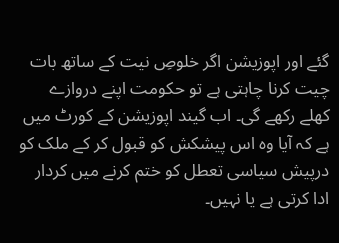گئے اور اپوزیشن اگر خلوصِ نیت کے ساتھ بات چیت کرنا چاہتی ہے تو حکومت اپنے دروازے کھلے رکھے گی۔ اب گیند اپوزیشن کے کورٹ میں ہے کہ آیا وہ اس پیشکش کو قبول کر کے ملک کو درپیش سیاسی تعطل کو ختم کرنے میں کردار ادا کرتی ہے یا نہیں۔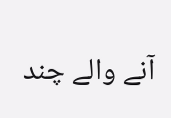آنے والے چند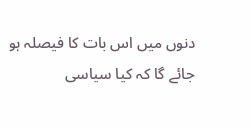دنوں میں اس بات کا فیصلہ ہو جائے گا کہ کیا سیاسی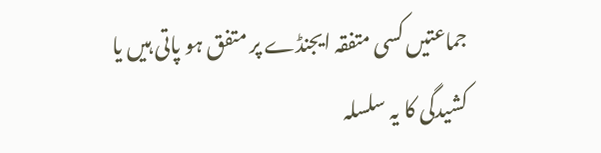جماعتیں کسی متفقہ ایجنڈے پر متفق ہو پاتی ہیں یا کشیدگی کا یہ سلسلہ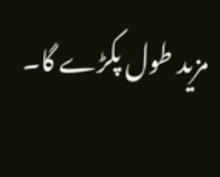مزید طول پکڑے گا۔